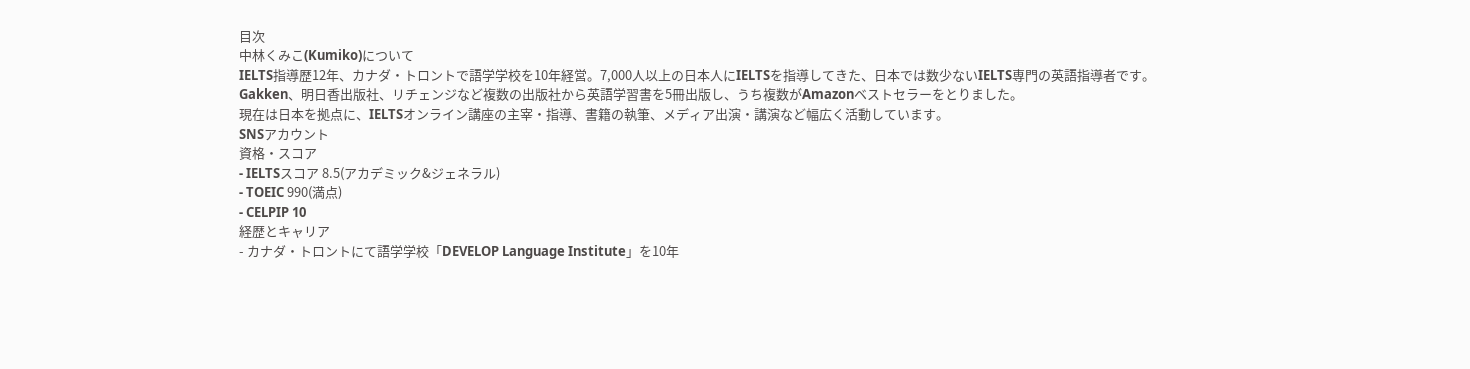目次
中林くみこ(Kumiko)について
IELTS指導歴12年、カナダ・トロントで語学学校を10年経営。7,000人以上の日本人にIELTSを指導してきた、日本では数少ないIELTS専門の英語指導者です。
Gakken、明日香出版社、リチェンジなど複数の出版社から英語学習書を5冊出版し、うち複数がAmazonベストセラーをとりました。
現在は日本を拠点に、IELTSオンライン講座の主宰・指導、書籍の執筆、メディア出演・講演など幅広く活動しています。
SNSアカウント
資格・スコア
- IELTSスコア 8.5(アカデミック&ジェネラル)
- TOEIC 990(満点)
- CELPIP 10
経歴とキャリア
- カナダ・トロントにて語学学校「DEVELOP Language Institute」を10年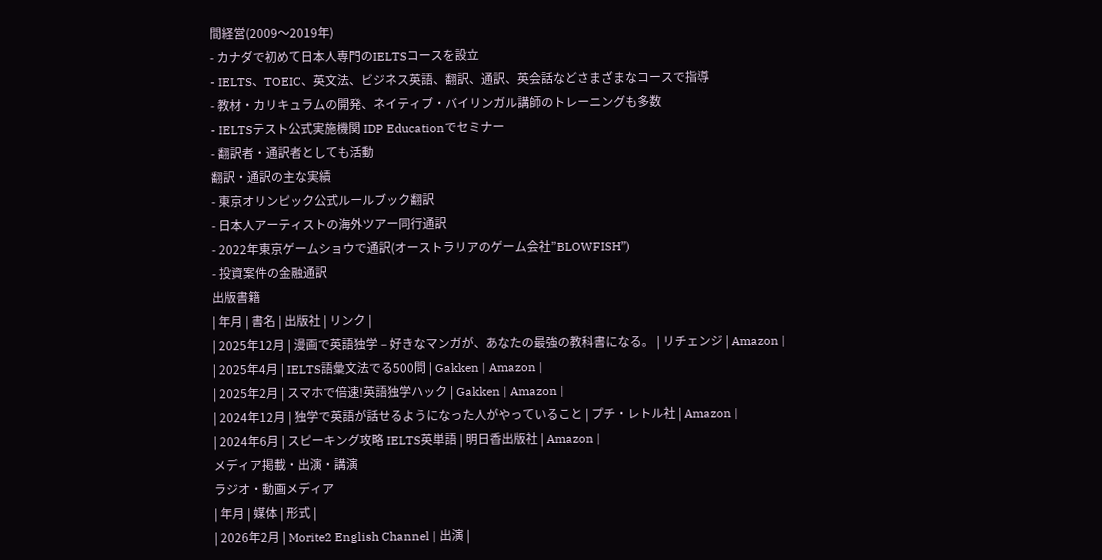間経営(2009〜2019年)
- カナダで初めて日本人専門のIELTSコースを設立
- IELTS、TOEIC、英文法、ビジネス英語、翻訳、通訳、英会話などさまざまなコースで指導
- 教材・カリキュラムの開発、ネイティブ・バイリンガル講師のトレーニングも多数
- IELTSテスト公式実施機関 IDP Educationでセミナー
- 翻訳者・通訳者としても活動
翻訳・通訳の主な実績
- 東京オリンピック公式ルールブック翻訳
- 日本人アーティストの海外ツアー同行通訳
- 2022年東京ゲームショウで通訳(オーストラリアのゲーム会社”BLOWFISH”)
- 投資案件の金融通訳
出版書籍
| 年月 | 書名 | 出版社 | リンク |
| 2025年12月 | 漫画で英語独学 – 好きなマンガが、あなたの最強の教科書になる。 | リチェンジ | Amazon |
| 2025年4月 | IELTS語彙文法でる500問 | Gakken | Amazon |
| 2025年2月 | スマホで倍速!英語独学ハック | Gakken | Amazon |
| 2024年12月 | 独学で英語が話せるようになった人がやっていること | プチ・レトル社 | Amazon |
| 2024年6月 | スピーキング攻略 IELTS英単語 | 明日香出版社 | Amazon |
メディア掲載・出演・講演
ラジオ・動画メディア
| 年月 | 媒体 | 形式 |
| 2026年2月 | Morite2 English Channel | 出演 |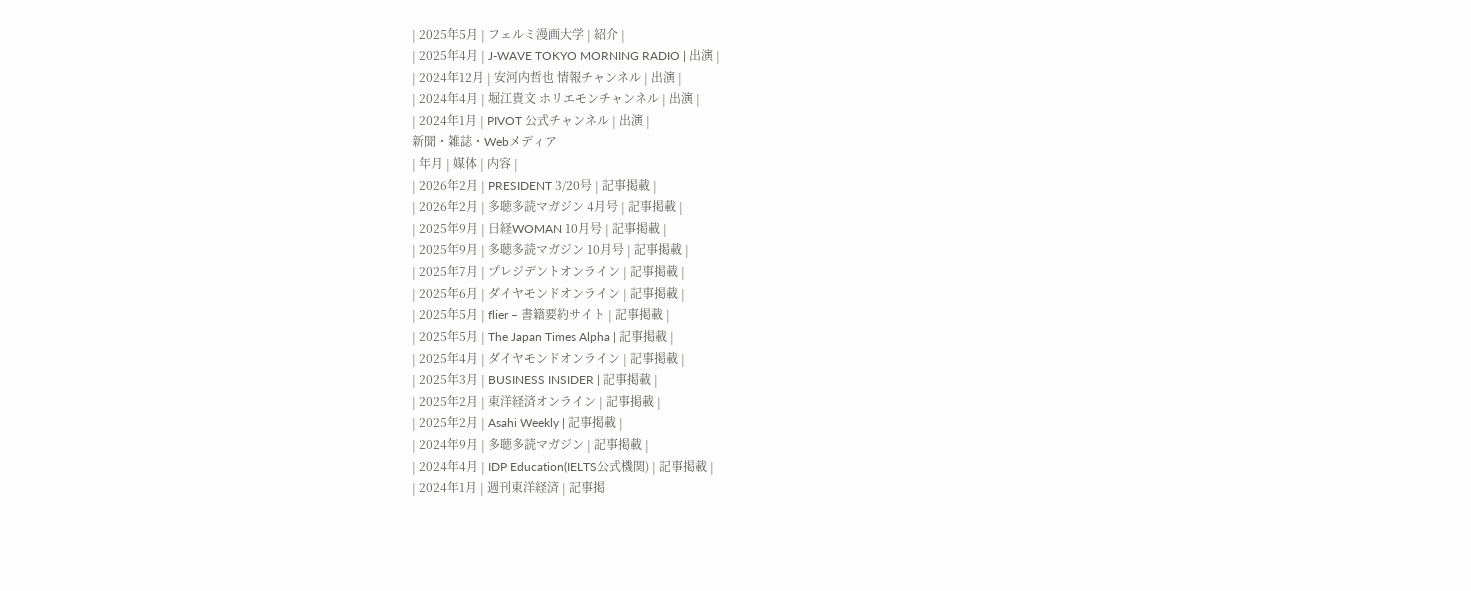| 2025年5月 | フェルミ漫画大学 | 紹介 |
| 2025年4月 | J-WAVE TOKYO MORNING RADIO | 出演 |
| 2024年12月 | 安河内哲也 情報チャンネル | 出演 |
| 2024年4月 | 堀江貴文 ホリエモンチャンネル | 出演 |
| 2024年1月 | PIVOT 公式チャンネル | 出演 |
新聞・雑誌・Webメディア
| 年月 | 媒体 | 内容 |
| 2026年2月 | PRESIDENT 3/20号 | 記事掲載 |
| 2026年2月 | 多聴多読マガジン 4月号 | 記事掲載 |
| 2025年9月 | 日経WOMAN 10月号 | 記事掲載 |
| 2025年9月 | 多聴多読マガジン 10月号 | 記事掲載 |
| 2025年7月 | プレジデントオンライン | 記事掲載 |
| 2025年6月 | ダイヤモンドオンライン | 記事掲載 |
| 2025年5月 | flier – 書籍要約サイト | 記事掲載 |
| 2025年5月 | The Japan Times Alpha | 記事掲載 |
| 2025年4月 | ダイヤモンドオンライン | 記事掲載 |
| 2025年3月 | BUSINESS INSIDER | 記事掲載 |
| 2025年2月 | 東洋経済オンライン | 記事掲載 |
| 2025年2月 | Asahi Weekly | 記事掲載 |
| 2024年9月 | 多聴多読マガジン | 記事掲載 |
| 2024年4月 | IDP Education(IELTS公式機関) | 記事掲載 |
| 2024年1月 | 週刊東洋経済 | 記事掲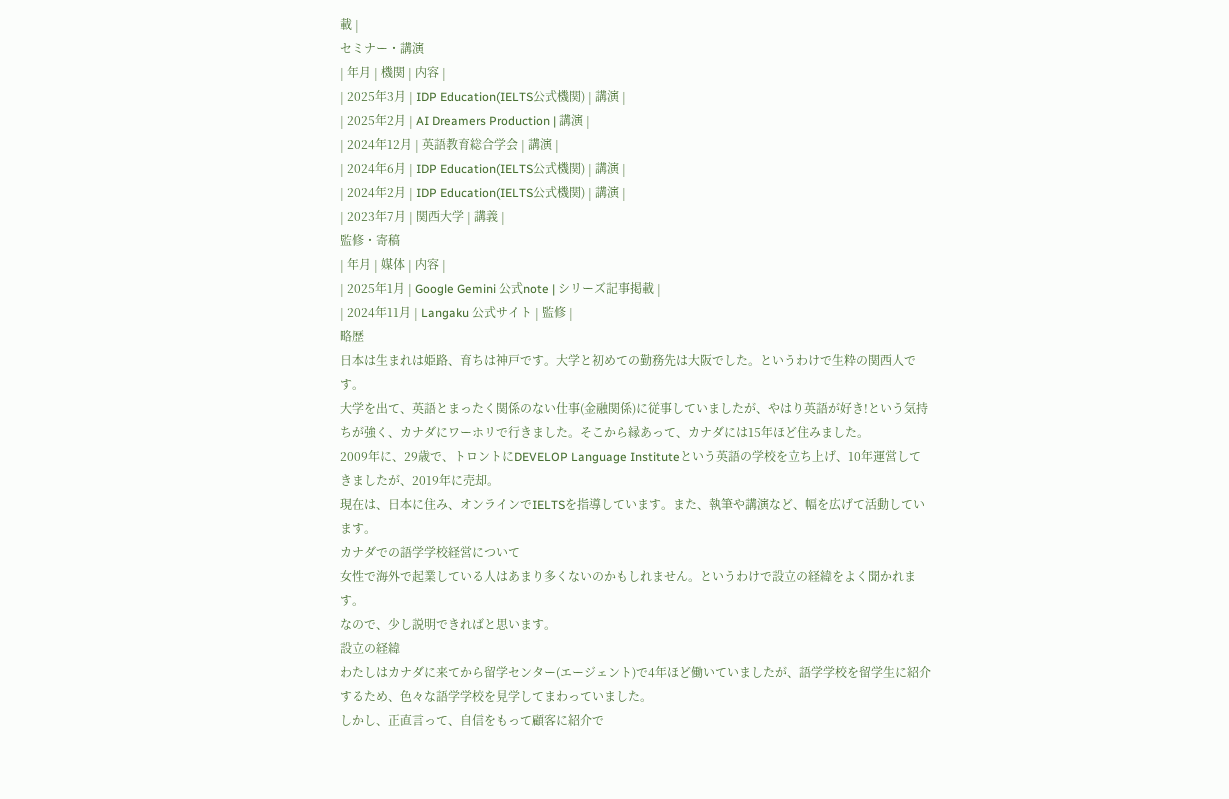載 |
セミナー・講演
| 年月 | 機関 | 内容 |
| 2025年3月 | IDP Education(IELTS公式機関) | 講演 |
| 2025年2月 | AI Dreamers Production | 講演 |
| 2024年12月 | 英語教育総合学会 | 講演 |
| 2024年6月 | IDP Education(IELTS公式機関) | 講演 |
| 2024年2月 | IDP Education(IELTS公式機関) | 講演 |
| 2023年7月 | 関西大学 | 講義 |
監修・寄稿
| 年月 | 媒体 | 内容 |
| 2025年1月 | Google Gemini 公式note | シリーズ記事掲載 |
| 2024年11月 | Langaku 公式サイト | 監修 |
略歴
日本は生まれは姫路、育ちは神戸です。大学と初めての勤務先は大阪でした。というわけで生粋の関西人です。
大学を出て、英語とまったく関係のない仕事(金融関係)に従事していましたが、やはり英語が好き!という気持ちが強く、カナダにワーホリで行きました。そこから縁あって、カナダには15年ほど住みました。
2009年に、29歳で、トロントにDEVELOP Language Instituteという英語の学校を立ち上げ、10年運営してきましたが、2019年に売却。
現在は、日本に住み、オンラインでIELTSを指導しています。また、執筆や講演など、幅を広げて活動しています。
カナダでの語学学校経営について
女性で海外で起業している人はあまり多くないのかもしれません。というわけで設立の経緯をよく聞かれます。
なので、少し説明できればと思います。
設立の経緯
わたしはカナダに来てから留学センター(エージェント)で4年ほど働いていましたが、語学学校を留学生に紹介するため、色々な語学学校を見学してまわっていました。
しかし、正直言って、自信をもって顧客に紹介で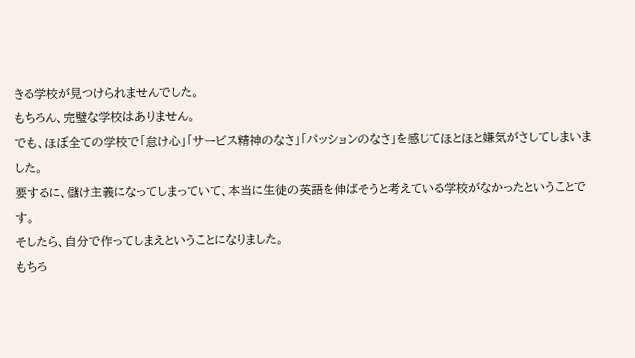きる学校が見つけられませんでした。
もちろん、完璧な学校はありません。
でも、ほぼ全ての学校で「怠け心」「サービス精神のなさ」「パッションのなさ」を感じてほとほと嫌気がさしてしまいました。
要するに、儲け主義になってしまっていて、本当に生徒の英語を伸ばそうと考えている学校がなかったということです。
そしたら、自分で作ってしまえということになりました。
もちろ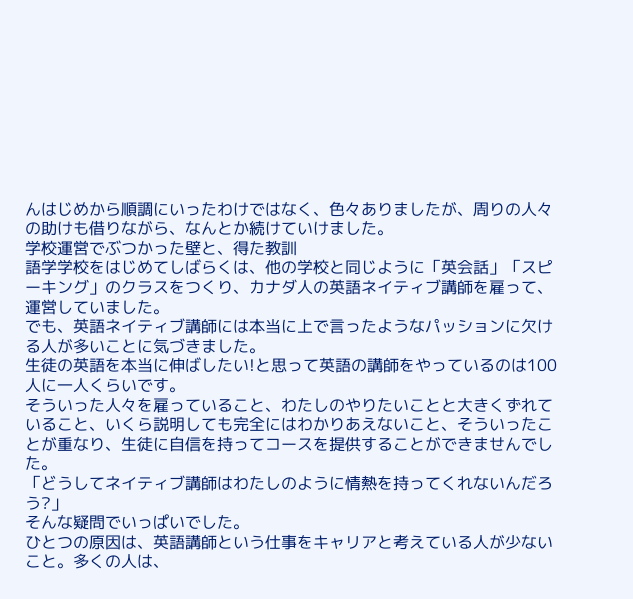んはじめから順調にいったわけではなく、色々ありましたが、周りの人々の助けも借りながら、なんとか続けていけました。
学校運営でぶつかった壁と、得た教訓
語学学校をはじめてしばらくは、他の学校と同じように「英会話」「スピーキング」のクラスをつくり、カナダ人の英語ネイティブ講師を雇って、運営していました。
でも、英語ネイティブ講師には本当に上で言ったようなパッションに欠ける人が多いことに気づきました。
生徒の英語を本当に伸ばしたい!と思って英語の講師をやっているのは100人に一人くらいです。
そういった人々を雇っていること、わたしのやりたいことと大きくずれていること、いくら説明しても完全にはわかりあえないこと、そういったことが重なり、生徒に自信を持ってコースを提供することができませんでした。
「どうしてネイティブ講師はわたしのように情熱を持ってくれないんだろう?」
そんな疑問でいっぱいでした。
ひとつの原因は、英語講師という仕事をキャリアと考えている人が少ないこと。多くの人は、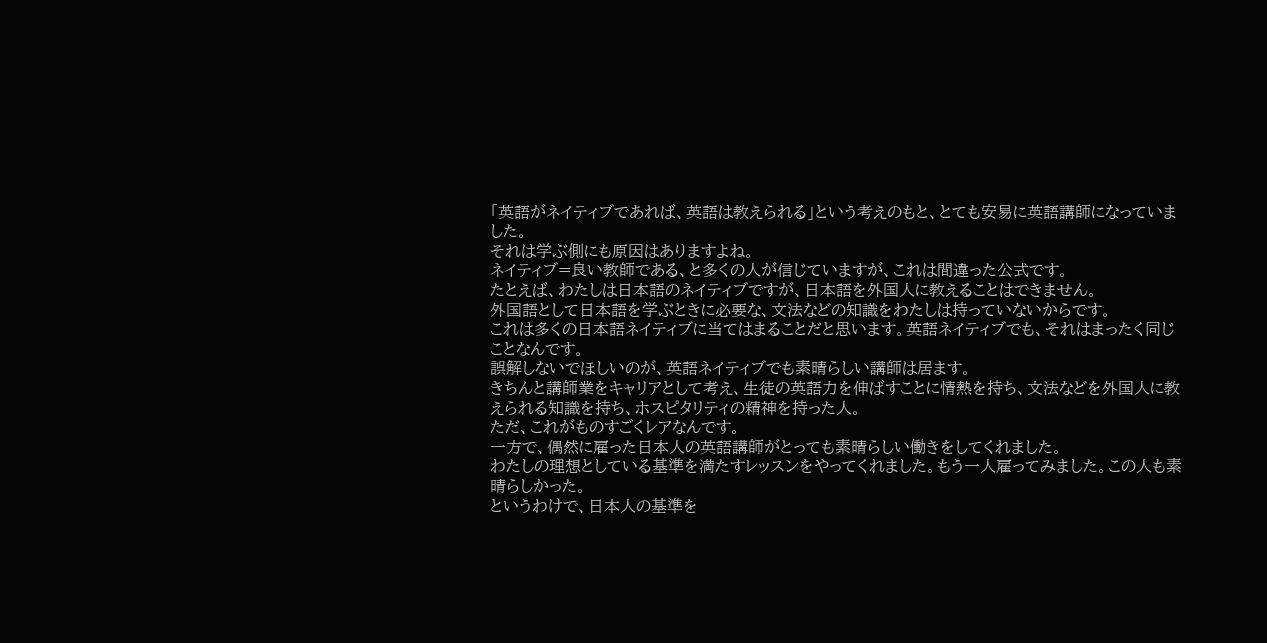「英語がネイティブであれば、英語は教えられる」という考えのもと、とても安易に英語講師になっていました。
それは学ぶ側にも原因はありますよね。
ネイティブ=良い教師である、と多くの人が信じていますが、これは間違った公式です。
たとえば、わたしは日本語のネイティブですが、日本語を外国人に教えることはできません。
外国語として日本語を学ぶときに必要な、文法などの知識をわたしは持っていないからです。
これは多くの日本語ネイティブに当てはまることだと思います。英語ネイティブでも、それはまったく同じことなんです。
誤解しないでほしいのが、英語ネイティブでも素晴らしい講師は居ます。
きちんと講師業をキャリアとして考え、生徒の英語力を伸ばすことに情熱を持ち、文法などを外国人に教えられる知識を持ち、ホスピタリティの精神を持った人。
ただ、これがものすごくレアなんです。
一方で、偶然に雇った日本人の英語講師がとっても素晴らしい働きをしてくれました。
わたしの理想としている基準を満たすレッスンをやってくれました。もう一人雇ってみました。この人も素晴らしかった。
というわけで、日本人の基準を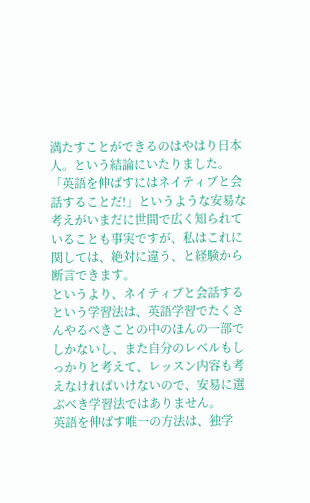満たすことができるのはやはり日本人。という結論にいたりました。
「英語を伸ばすにはネイティブと会話することだ!」というような安易な考えがいまだに世間で広く知られていることも事実ですが、私はこれに関しては、絶対に違う、と経験から断言できます。
というより、ネイティブと会話するという学習法は、英語学習でたくさんやるべきことの中のほんの一部でしかないし、また自分のレベルもしっかりと考えて、レッスン内容も考えなければいけないので、安易に選ぶべき学習法ではありません。
英語を伸ばす唯一の方法は、独学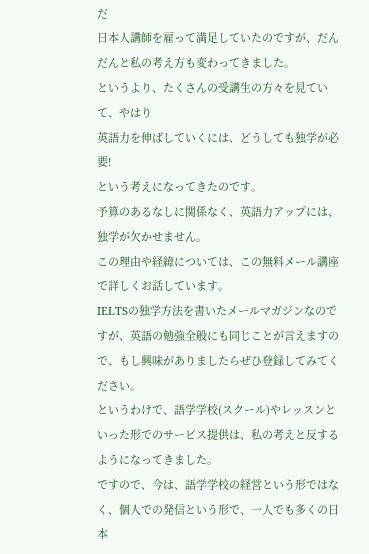だ
日本人講師を雇って満足していたのですが、だんだんと私の考え方も変わってきました。
というより、たくさんの受講生の方々を見ていて、やはり
英語力を伸ばしていくには、どうしても独学が必要!
という考えになってきたのです。
予算のあるなしに関係なく、英語力アップには、独学が欠かせません。
この理由や経緯については、この無料メール講座で詳しくお話しています。
IELTSの独学方法を書いたメールマガジンなのですが、英語の勉強全般にも同じことが言えますので、もし興味がありましたらぜひ登録してみてください。
というわけで、語学学校(スクール)やレッスンといった形でのサービス提供は、私の考えと反するようになってきました。
ですので、今は、語学学校の経営という形ではなく、個人での発信という形で、一人でも多くの日本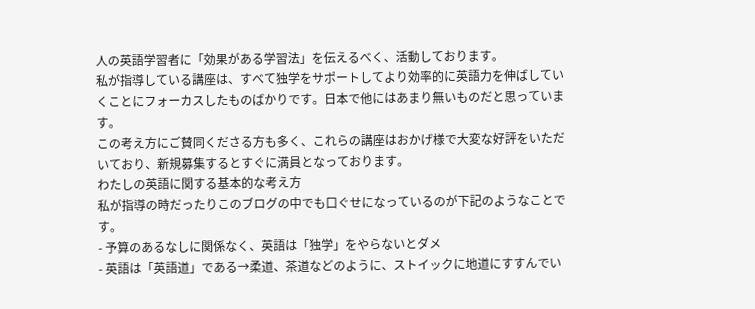人の英語学習者に「効果がある学習法」を伝えるべく、活動しております。
私が指導している講座は、すべて独学をサポートしてより効率的に英語力を伸ばしていくことにフォーカスしたものばかりです。日本で他にはあまり無いものだと思っています。
この考え方にご賛同くださる方も多く、これらの講座はおかげ様で大変な好評をいただいており、新規募集するとすぐに満員となっております。
わたしの英語に関する基本的な考え方
私が指導の時だったりこのブログの中でも口ぐせになっているのが下記のようなことです。
- 予算のあるなしに関係なく、英語は「独学」をやらないとダメ
- 英語は「英語道」である→柔道、茶道などのように、ストイックに地道にすすんでい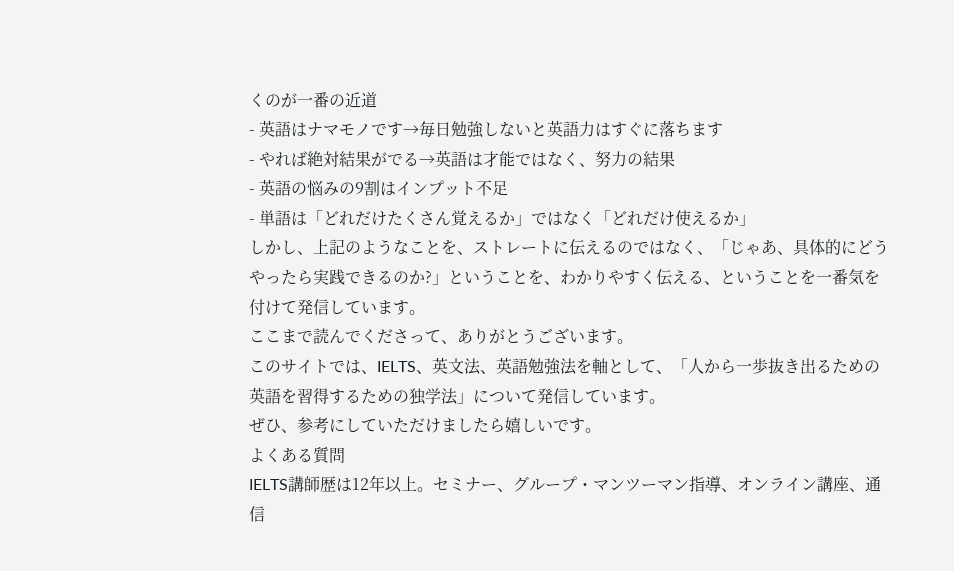くのが一番の近道
- 英語はナマモノです→毎日勉強しないと英語力はすぐに落ちます
- やれば絶対結果がでる→英語は才能ではなく、努力の結果
- 英語の悩みの9割はインプット不足
- 単語は「どれだけたくさん覚えるか」ではなく「どれだけ使えるか」
しかし、上記のようなことを、ストレートに伝えるのではなく、「じゃあ、具体的にどうやったら実践できるのか?」ということを、わかりやすく伝える、ということを一番気を付けて発信しています。
ここまで読んでくださって、ありがとうございます。
このサイトでは、IELTS、英文法、英語勉強法を軸として、「人から一歩抜き出るための英語を習得するための独学法」について発信しています。
ぜひ、参考にしていただけましたら嬉しいです。
よくある質問
IELTS講師歴は12年以上。セミナー、グループ・マンツーマン指導、オンライン講座、通信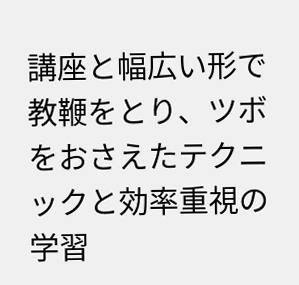講座と幅広い形で教鞭をとり、ツボをおさえたテクニックと効率重視の学習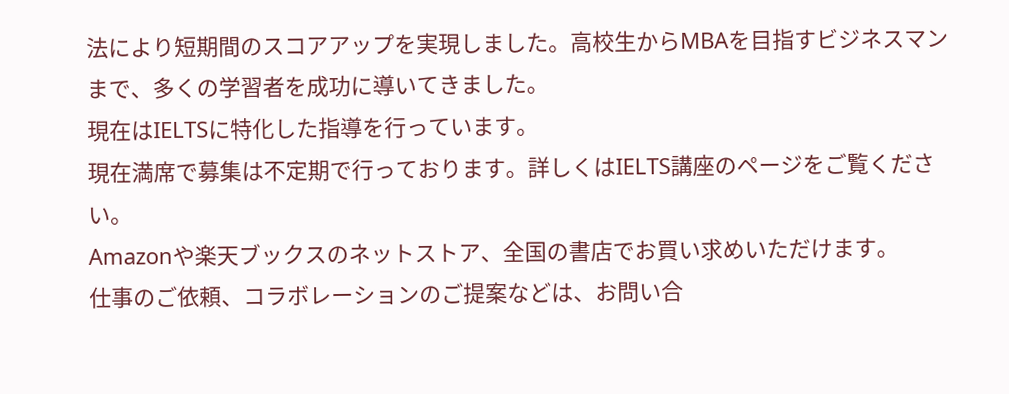法により短期間のスコアアップを実現しました。高校生からMBAを目指すビジネスマンまで、多くの学習者を成功に導いてきました。
現在はIELTSに特化した指導を行っています。
現在満席で募集は不定期で行っております。詳しくはIELTS講座のページをご覧ください。
Amazonや楽天ブックスのネットストア、全国の書店でお買い求めいただけます。
仕事のご依頼、コラボレーションのご提案などは、お問い合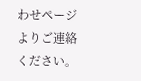わせページよりご連絡ください。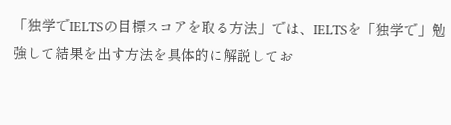「独学でIELTSの目標スコアを取る方法」では、IELTSを「独学で」勉強して結果を出す方法を具体的に解説してお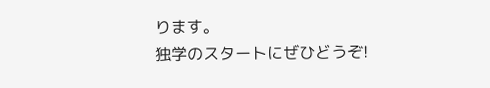ります。
独学のスタートにぜひどうぞ!